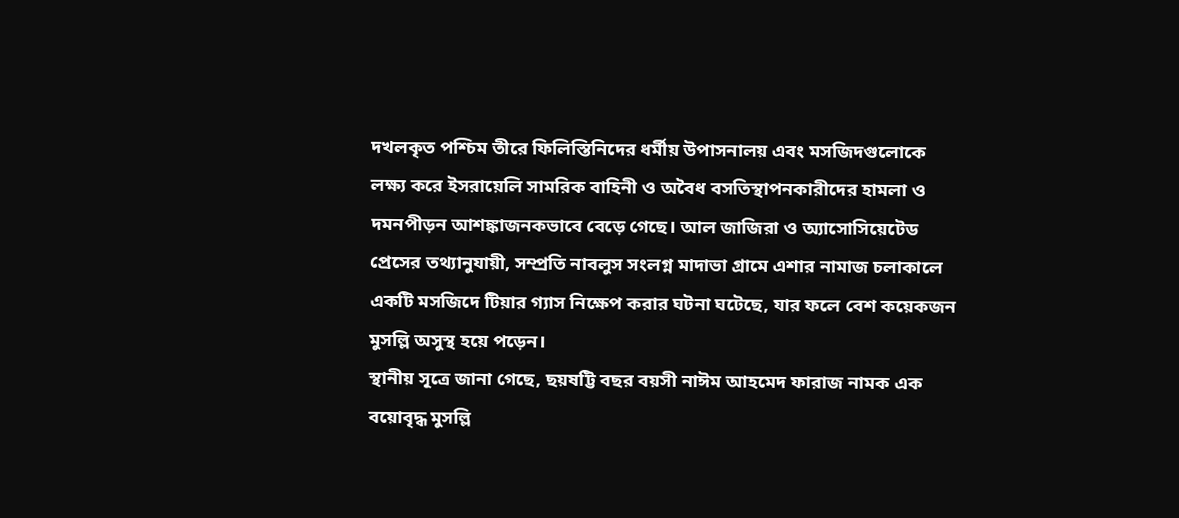দখলকৃত পশ্চিম তীরে ফিলিস্তিনিদের ধর্মীয় উপাসনালয় এবং মসজিদগুলোকে লক্ষ্য করে ইসরায়েলি সামরিক বাহিনী ও অবৈধ বসতিস্থাপনকারীদের হামলা ও দমনপীড়ন আশঙ্কাজনকভাবে বেড়ে গেছে। আল জাজিরা ও অ্যাসোসিয়েটেড প্রেসের তথ্যানুযায়ী, সম্প্রতি নাবলুস সংলগ্ন মাদাভা গ্রামে এশার নামাজ চলাকালে একটি মসজিদে টিয়ার গ্যাস নিক্ষেপ করার ঘটনা ঘটেছে, যার ফলে বেশ কয়েকজন মুসল্লি অসুস্থ হয়ে পড়েন।
স্থানীয় সূত্রে জানা গেছে, ছয়ষট্টি বছর বয়সী নাঈম আহমেদ ফারাজ নামক এক বয়োবৃদ্ধ মুসল্লি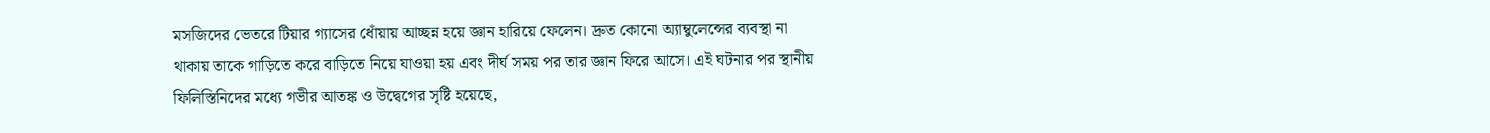মসজিদের ভেতরে টিয়ার গ্যাসের ধোঁয়ায় আচ্ছন্ন হয়ে জ্ঞান হারিয়ে ফেলেন। দ্রুত কোনো অ্যাম্বুলেন্সের ব্যবস্থা না থাকায় তাকে গাড়িতে করে বাড়িতে নিয়ে যাওয়া হয় এবং দীর্ঘ সময় পর তার জ্ঞান ফিরে আসে। এই ঘটনার পর স্থানীয় ফিলিস্তিনিদের মধ্যে গভীর আতঙ্ক ও উদ্বেগের সৃষ্টি হয়েছে,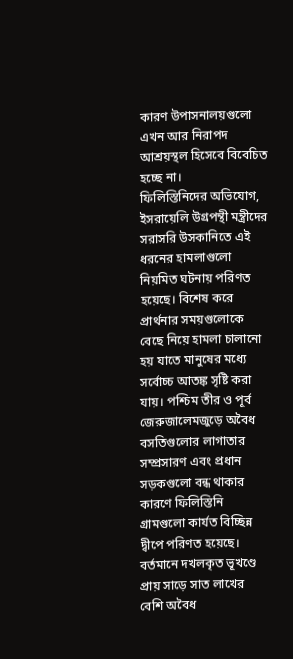কারণ উপাসনালয়গুলো এখন আর নিরাপদ আশ্রয়স্থল হিসেবে বিবেচিত হচ্ছে না।
ফিলিস্তিনিদের অভিযোগ, ইসরায়েলি উগ্রপন্থী মন্ত্রীদের সরাসরি উসকানিতে এই ধরনের হামলাগুলো নিয়মিত ঘটনায় পরিণত হয়েছে। বিশেষ করে প্রার্থনার সময়গুলোকে বেছে নিয়ে হামলা চালানো হয় যাতে মানুষের মধ্যে সর্বোচ্চ আতঙ্ক সৃষ্টি করা যায়। পশ্চিম তীর ও পূর্ব জেরুজালেমজুড়ে অবৈধ বসতিগুলোর লাগাতার সম্প্রসারণ এবং প্রধান সড়কগুলো বন্ধ থাকার কারণে ফিলিস্তিনি গ্রামগুলো কার্যত বিচ্ছিন্ন দ্বীপে পরিণত হয়েছে।
বর্তমানে দখলকৃত ভূখণ্ডে প্রায় সাড়ে সাত লাখের বেশি অবৈধ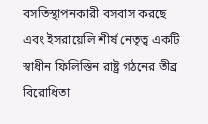বসতিস্থাপনকারী বসবাস করছে এবং ইসরায়েলি শীর্ষ নেতৃত্ব একটি স্বাধীন ফিলিস্তিন রাষ্ট্র গঠনের তীব্র বিরোধিতা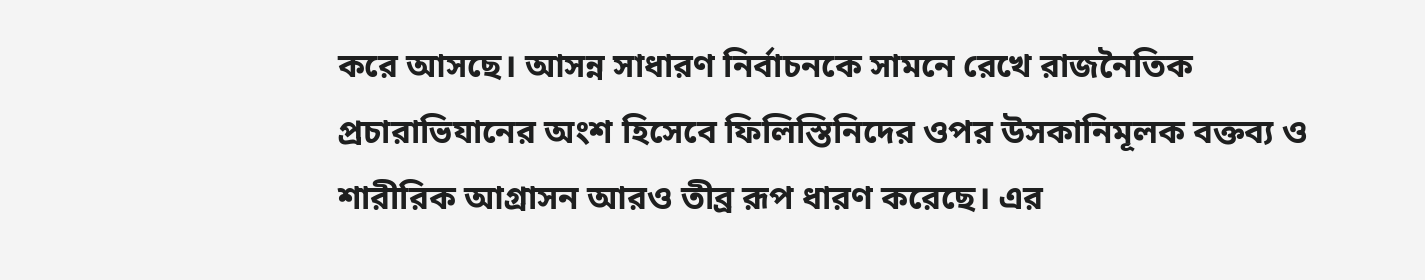করে আসছে। আসন্ন সাধারণ নির্বাচনকে সামনে রেখে রাজনৈতিক প্রচারাভিযানের অংশ হিসেবে ফিলিস্তিনিদের ওপর উসকানিমূলক বক্তব্য ও শারীরিক আগ্রাসন আরও তীব্র রূপ ধারণ করেছে। এর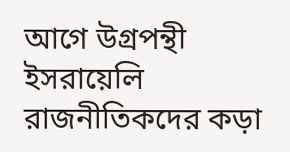আগে উগ্রপন্থী ইসরায়েলি রাজনীতিকদের কড়া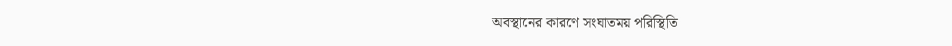অবস্থানের কারণে সংঘাতময় পরিস্থিতি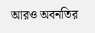আরও অবনতির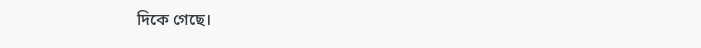দিকে গেছে।